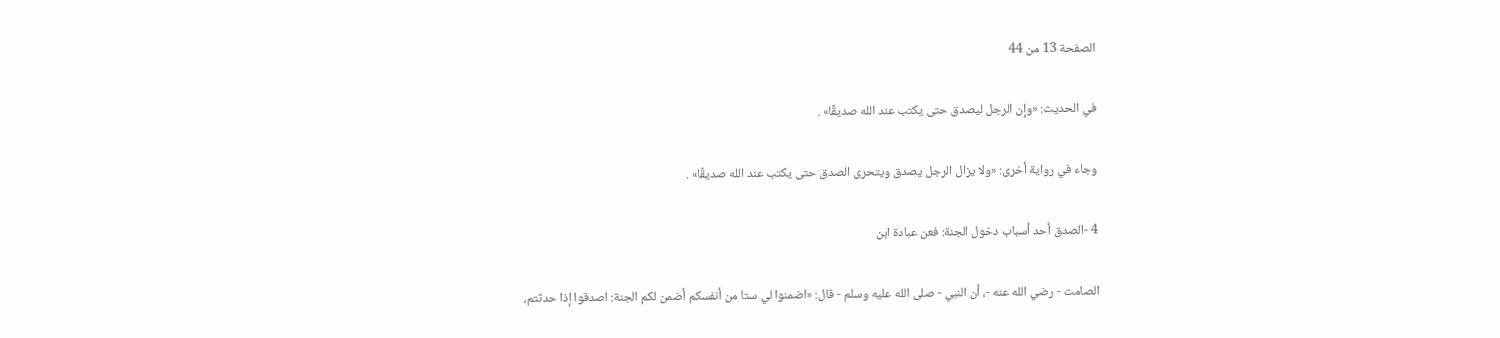الصفحة 13 من 44

في الحديث: «وإن الرجل ليصدق حتى يكتب عند الله صديقًا» .

وجاء في رواية أخرى: «ولا يزال الرجل يصدق ويتحرى الصدق حتى يكتب عند الله صديقًا» .

4 -الصدق أحد أسباب دخول الجنة: فعن عبادة ابن

الصامت - رضي الله عنه -، أن النبي - صلى الله عليه وسلم - قال: «اضمنوا لي ستا من أنفسكم أضمن لكم الجنة: اصدقوا إذا حدثتم،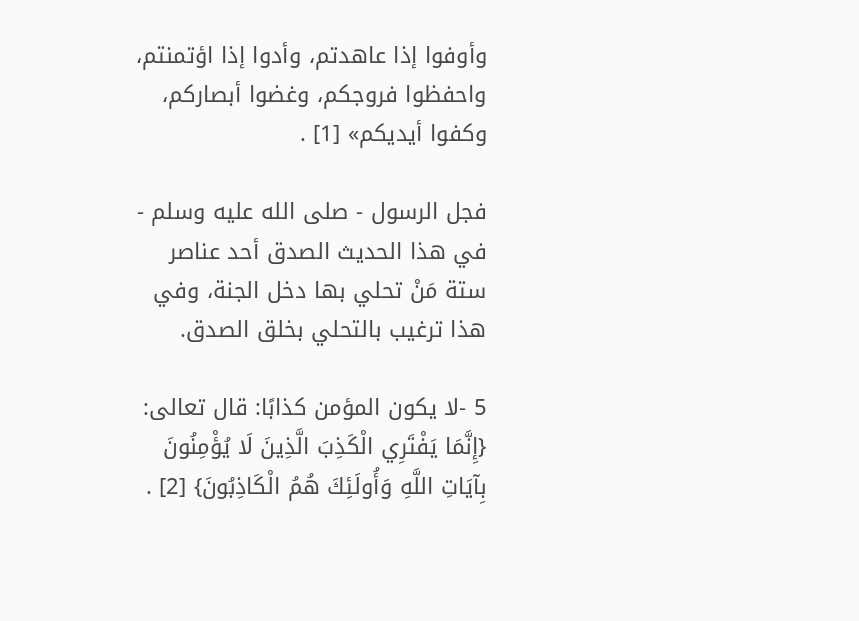وأوفوا إذا عاهدتم، وأدوا إذا اؤتمنتم، واحفظوا فروجكم، وغضوا أبصاركم، وكفوا أيديكم» [1] .

فجل الرسول - صلى الله عليه وسلم - في هذا الحديث الصدق أحد عناصر ستة مَنْ تحلي بها دخل الجنة، وفي هذا ترغيب بالتحلي بخلق الصدق.

5 -لا يكون المؤمن كذابًا: قال تعالى: {إِنَّمَا يَفْتَرِي الْكَذِبَ الَّذِينَ لَا يُؤْمِنُونَ بِآيَاتِ اللَّهِ وَأُولَئِكَ هُمُ الْكَاذِبُونَ} [2] .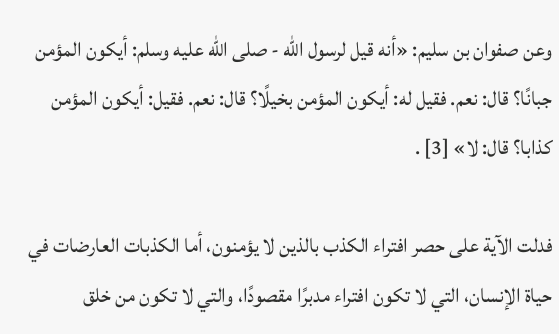وعن صفوان بن سليم: «أنه قيل لرسول الله - صلى الله عليه وسلم: أيكون المؤمن جبانًا؟ قال: نعم. فقيل له: أيكون المؤمن بخيلًا؟ قال: نعم. فقيل: أيكون المؤمن كذابا؟ قال: لا» [3] .

فدلت الآية على حصر افتراء الكذب بالذين لا يؤمنون، أما الكذبات العارضات في حياة الإنسان، التي لا تكون افتراء مدبرًا مقصودًا، والتي لا تكون من خلق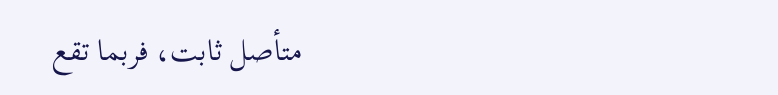متأصل ثابت، فربما تقع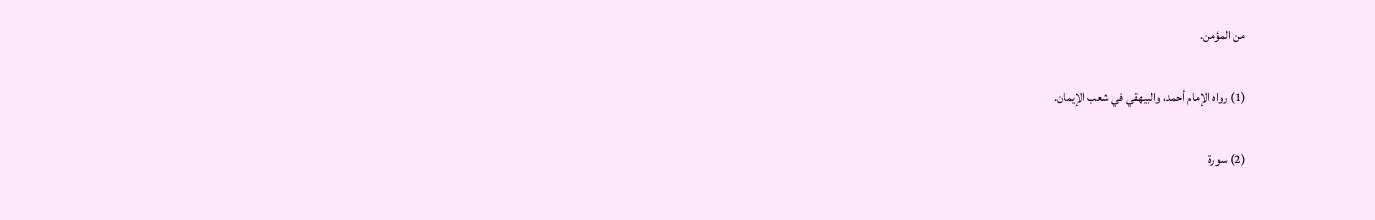من المؤمن.

(1) رواه الإمام أحمد، والبيهقي في شعب الإيمان.

(2) سورة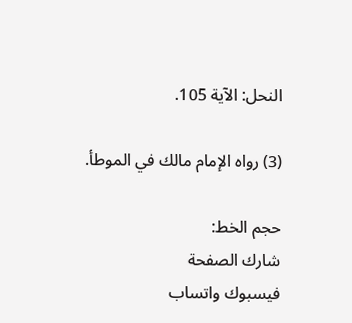النحل: الآية 105.

(3) رواه الإمام مالك في الموطأ.

حجم الخط:
شارك الصفحة
فيسبوك واتساب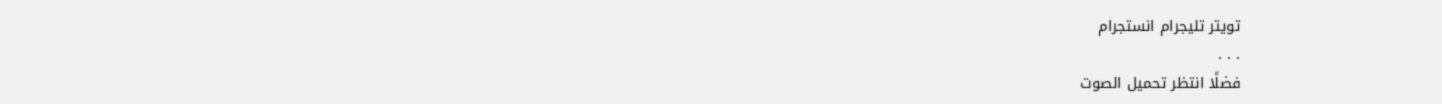تويتر تليجرام انستجرام
. . .
فضلًا انتظر تحميل الصوت